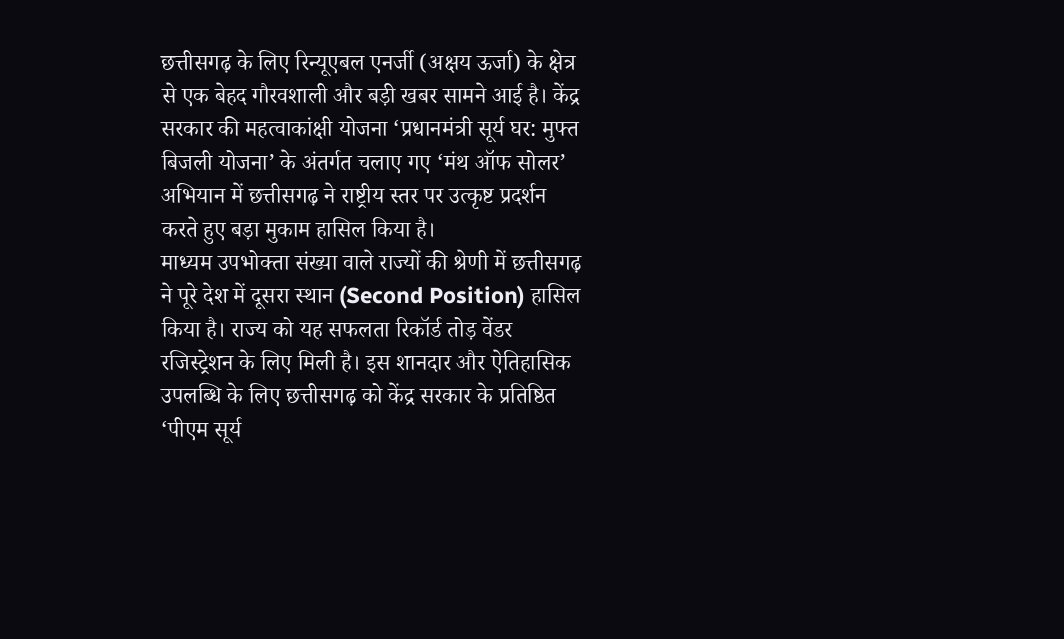छत्तीसगढ़ के लिए रिन्यूएबल एनर्जी (अक्षय ऊर्जा) के क्षेत्र से एक बेहद गौरवशाली और बड़ी खबर सामने आई है। केंद्र सरकार की महत्वाकांक्षी योजना ‘प्रधानमंत्री सूर्य घर: मुफ्त बिजली योजना’ के अंतर्गत चलाए गए ‘मंथ ऑफ सोलर’ अभियान में छत्तीसगढ़ ने राष्ट्रीय स्तर पर उत्कृष्ट प्रदर्शन करते हुए बड़ा मुकाम हासिल किया है।
माध्यम उपभोक्ता संख्या वाले राज्यों की श्रेणी में छत्तीसगढ़ ने पूरे देश में दूसरा स्थान (Second Position) हासिल किया है। राज्य को यह सफलता रिकॉर्ड तोड़ वेंडर रजिस्ट्रेशन के लिए मिली है। इस शानदार और ऐतिहासिक उपलब्धि के लिए छत्तीसगढ़ को केंद्र सरकार के प्रतिष्ठित ‘पीएम सूर्य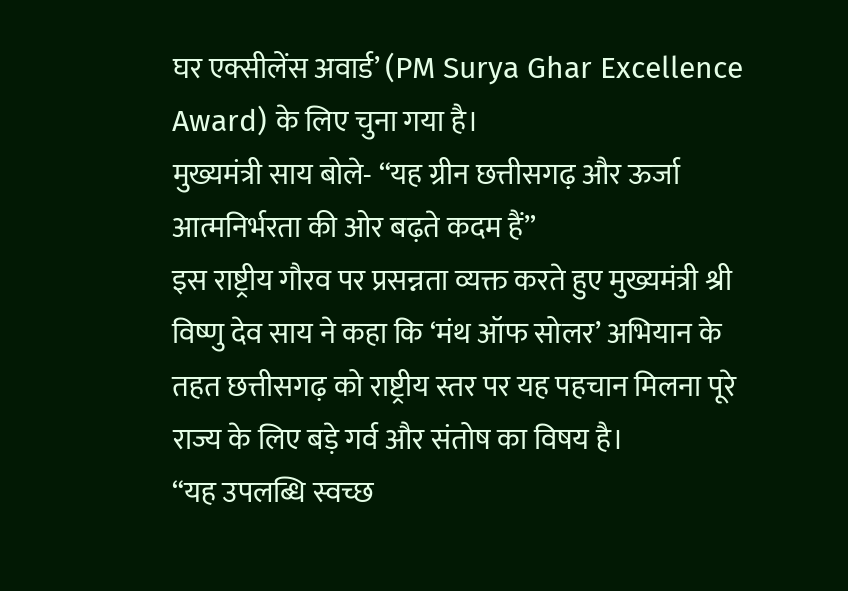घर एक्सीलेंस अवार्ड’ (PM Surya Ghar Excellence Award) के लिए चुना गया है।
मुख्यमंत्री साय बोले- “यह ग्रीन छत्तीसगढ़ और ऊर्जा आत्मनिर्भरता की ओर बढ़ते कदम हैं”
इस राष्ट्रीय गौरव पर प्रसन्नता व्यक्त करते हुए मुख्यमंत्री श्री विष्णु देव साय ने कहा कि ‘मंथ ऑफ सोलर’ अभियान के तहत छत्तीसगढ़ को राष्ट्रीय स्तर पर यह पहचान मिलना पूरे राज्य के लिए बड़े गर्व और संतोष का विषय है।
“यह उपलब्धि स्वच्छ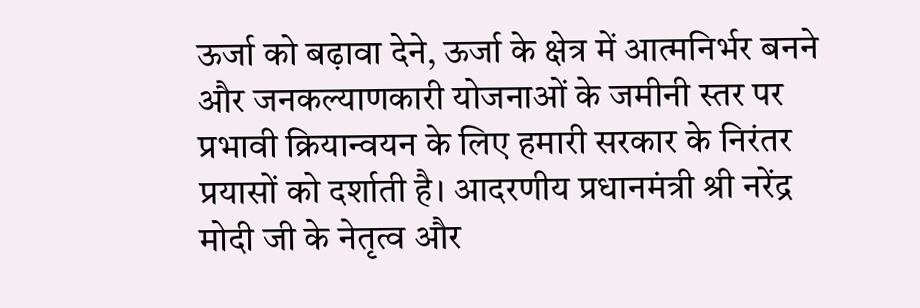ऊर्जा को बढ़ावा देने, ऊर्जा के क्षेत्र में आत्मनिर्भर बनने और जनकल्याणकारी योजनाओं के जमीनी स्तर पर प्रभावी क्रियान्वयन के लिए हमारी सरकार के निरंतर प्रयासों को दर्शाती है। आदरणीय प्रधानमंत्री श्री नरेंद्र मोदी जी के नेतृत्व और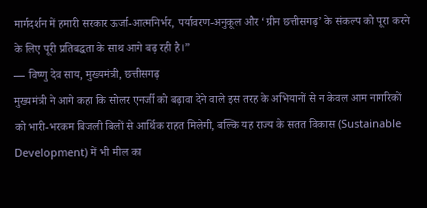मार्गदर्शन में हमारी सरकार ऊर्जा-आत्मनिर्भर, पर्यावरण-अनुकूल और ‘ग्रीन छत्तीसगढ़’ के संकल्प को पूरा करने के लिए पूरी प्रतिबद्धता के साथ आगे बढ़ रही है।”
— विष्णु देव साय, मुख्यमंत्री, छत्तीसगढ़
मुख्यमंत्री ने आगे कहा कि सोलर एनर्जी को बढ़ावा देने वाले इस तरह के अभियानों से न केवल आम नागरिकों को भारी-भरकम बिजली बिलों से आर्थिक राहत मिलेगी, बल्कि यह राज्य के सतत विकास (Sustainable Development) में भी मील का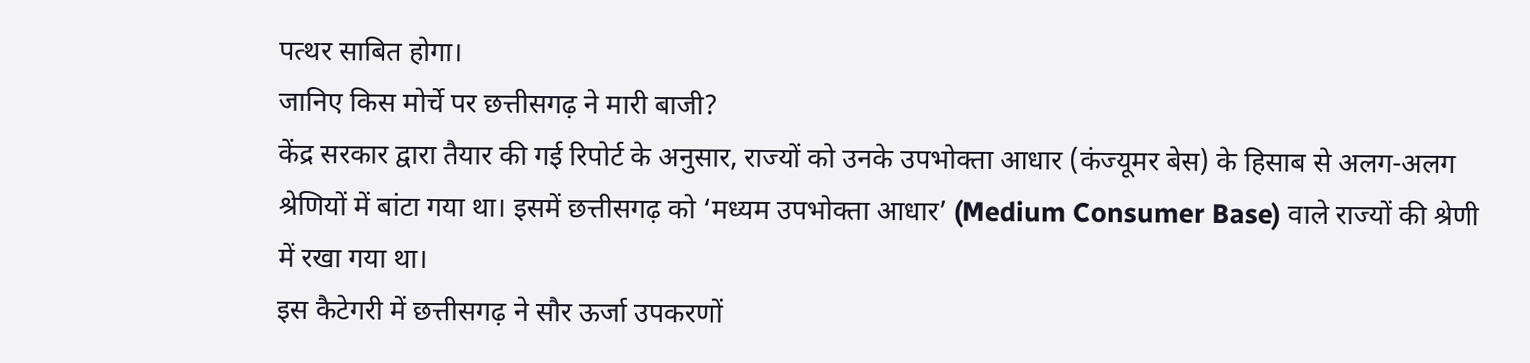पत्थर साबित होगा।
जानिए किस मोर्चे पर छत्तीसगढ़ ने मारी बाजी?
केंद्र सरकार द्वारा तैयार की गई रिपोर्ट के अनुसार, राज्यों को उनके उपभोक्ता आधार (कंज्यूमर बेस) के हिसाब से अलग-अलग श्रेणियों में बांटा गया था। इसमें छत्तीसगढ़ को ‘मध्यम उपभोक्ता आधार’ (Medium Consumer Base) वाले राज्यों की श्रेणी में रखा गया था।
इस कैटेगरी में छत्तीसगढ़ ने सौर ऊर्जा उपकरणों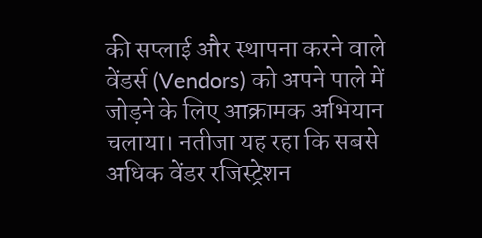की सप्लाई और स्थापना करने वाले वेंडर्स (Vendors) को अपने पाले में जोड़ने के लिए आक्रामक अभियान चलाया। नतीजा यह रहा कि सबसे अधिक वेंडर रजिस्ट्रेशन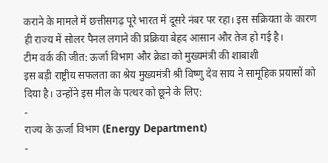कराने के मामले में छत्तीसगढ़ पूरे भारत में दूसरे नंबर पर रहा। इस सक्रियता के कारण ही राज्य में सोलर पैनल लगाने की प्रक्रिया बेहद आसान और तेज हो गई है।
टीम वर्क की जीत: ऊर्जा विभाग और क्रेडा को मुख्यमंत्री की शाबाशी
इस बड़ी राष्ट्रीय सफलता का श्रेय मुख्यमंत्री श्री विष्णु देव साय ने सामूहिक प्रयासों को दिया है। उन्होंने इस मील के पत्थर को छूने के लिए:
-
राज्य के ऊर्जा विभाग (Energy Department)
-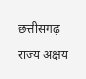छत्तीसगढ़ राज्य अक्षय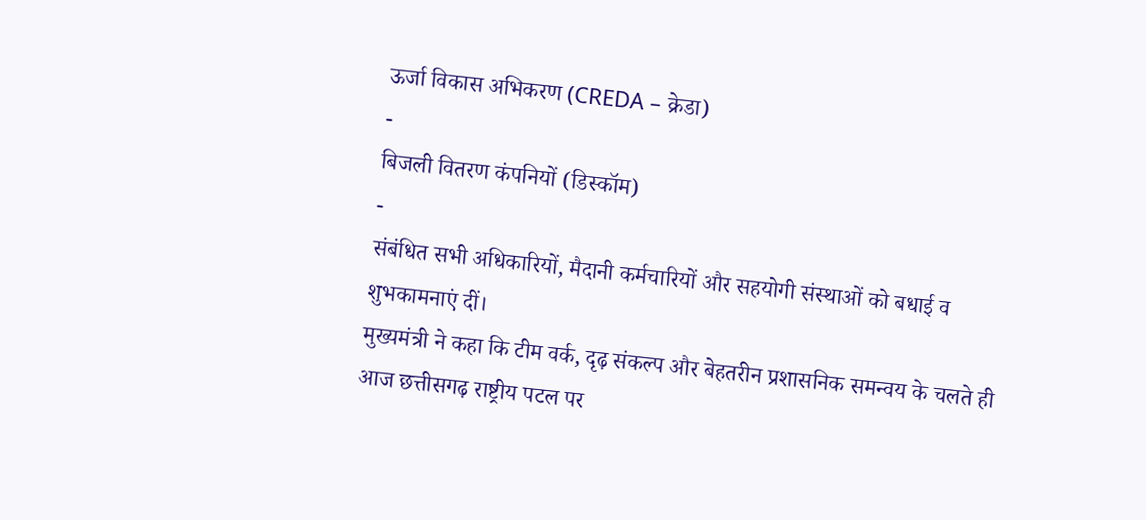ऊर्जा विकास अभिकरण (CREDA – क्रेडा)
-
बिजली वितरण कंपनियों (डिस्कॉम)
-
संबंधित सभी अधिकारियों, मैदानी कर्मचारियों और सहयोगी संस्थाओं को बधाई व शुभकामनाएं दीं।
मुख्यमंत्री ने कहा कि टीम वर्क, दृढ़ संकल्प और बेहतरीन प्रशासनिक समन्वय के चलते ही आज छत्तीसगढ़ राष्ट्रीय पटल पर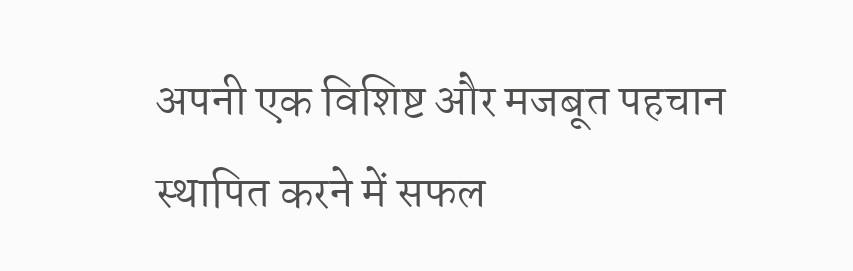अपनी एक विशिष्ट और मजबूत पहचान स्थापित करने में सफल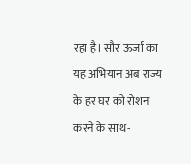रहा है। सौर ऊर्जा का यह अभियान अब राज्य के हर घर को रोशन करने के साथ-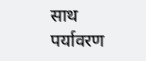साथ पर्यावरण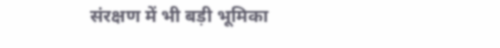संरक्षण में भी बड़ी भूमिका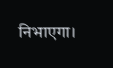निभाएगा।